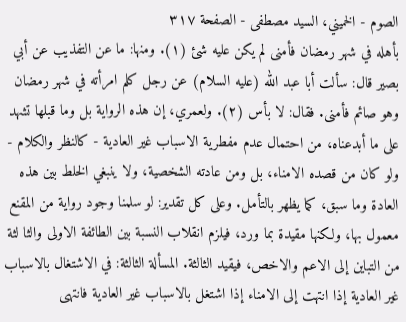الصوم - الخميني، السيد مصطفى - الصفحة ٣١٧
بأهله في شهر رمضان فأمنى لم يكن عليه شئ (١). ومنها: ما عن التفذيب عن أبي بصير قال: سألت أبا عبد الله (عليه السلام) عن رجل كلم امرأته في شهر رمضان وهو صائم فأمنى. فقال: لا بأس (٢). ولعمري، إن هذه الرواية بل وما قبلها تشهد على ما أبدعناه، من احتمال عدم مفطرية الاسباب غير العادية - كالنظر والكلام - ولو كان من قصده الامناء، بل ومن عادته الشخصية، ولا ينبغي الخلط بين هذه العادة وما سبق، كما يظهر بالتأمل. وعلى كل تقدير: لو سلمنا وجود رواية من المقنع معمول بها، ولكنها مقيدة بما ورد، فيلزم انقلاب النسبة بين الطائفة الاولى والثا لثة من التباين إلى الاعم والاخص، فيقيد الثالثة. المسألة الثالثة: في الاشتغال بالاسباب غير العادية إذا انتهت إلى الامناء إذا اشتغل بالاسباب غير العادية فانتهى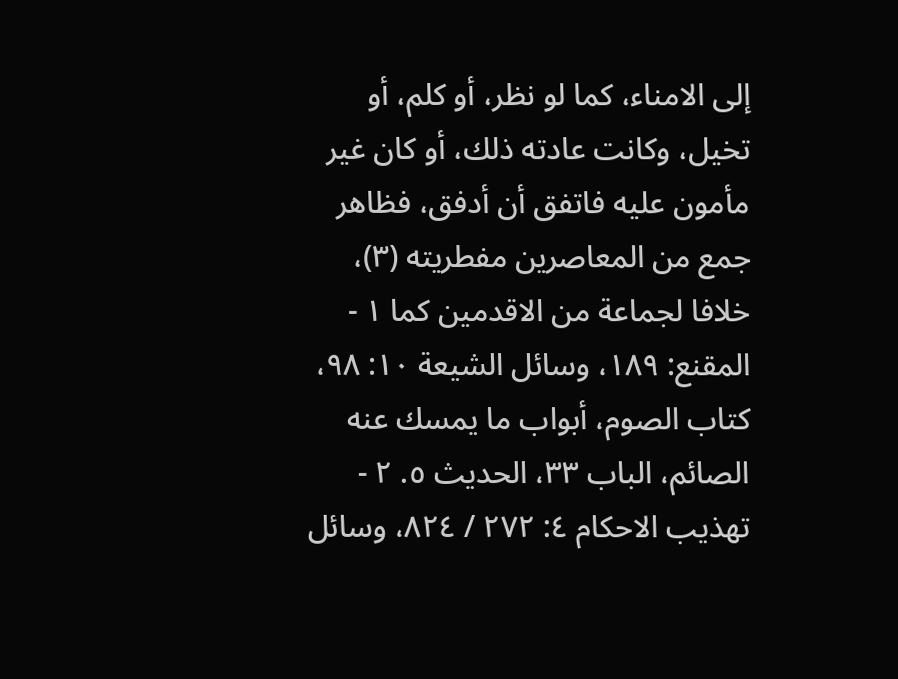إلى الامناء، كما لو نظر، أو كلم، أو تخيل، وكانت عادته ذلك، أو كان غير مأمون عليه فاتفق أن أدفق، فظاهر جمع من المعاصرين مفطريته (٣)، خلافا لجماعة من الاقدمين كما ١ - المقنع: ١٨٩، وسائل الشيعة ١٠: ٩٨، كتاب الصوم، أبواب ما يمسك عنه الصائم، الباب ٣٣، الحديث ٥. ٢ - تهذيب الاحكام ٤: ٢٧٢ / ٨٢٤، وسائل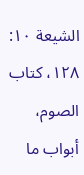الشيعة ١٠: ١٢٨، كتاب الصوم، أبواب ما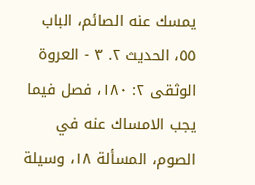يمسك عنه الصائم، الباب ٥٥، الحديث ٢. ٣ - العروة الوثقى ٢: ١٨٠، فصل فيما يجب الامساك عنه في الصوم، المسألة ١٨، وسيلة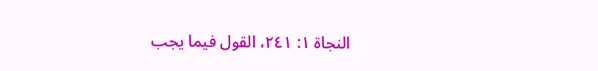النجاة ١: ٢٤١، القول فيما يجب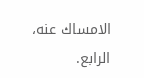الامساك عنه، الرابع.